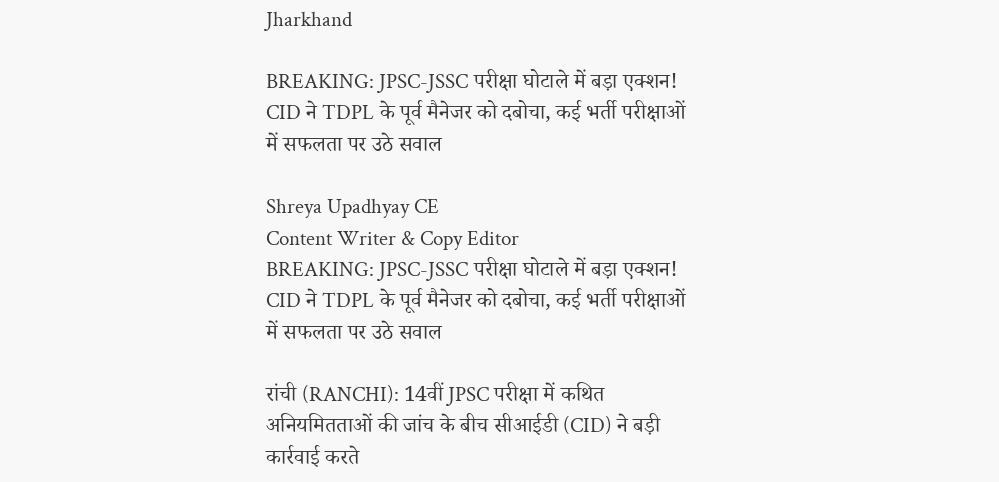Jharkhand

BREAKING: JPSC-JSSC परीक्षा घोटाले में बड़ा एक्शन! CID ने TDPL के पूर्व मैनेजर को दबोचा, कई भर्ती परीक्षाओं में सफलता पर उठे सवाल

Shreya Upadhyay CE
Content Writer & Copy Editor
BREAKING: JPSC-JSSC परीक्षा घोटाले में बड़ा एक्शन! CID ने TDPL के पूर्व मैनेजर को दबोचा, कई भर्ती परीक्षाओं में सफलता पर उठे सवाल

रांची (RANCHI): 14वीं JPSC परीक्षा में कथित अनियमितताओं की जांच के बीच सीआईडी (CID) ने बड़ी कार्रवाई करते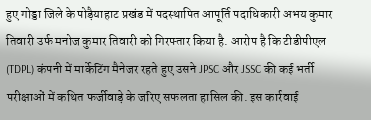हुए गोड्डा जिले के पोड़ैयाहाट प्रखंड में पदस्थापित आपूर्ति पदाधिकारी अभय कुमार तिवारी उर्फ मनोज कुमार तिवारी को गिरफ्तार किया है. आरोप है कि टीडीपीएल (TDPL) कंपनी में मार्केटिंग मैनेजर रहते हुए उसने JPSC और JSSC की कई भर्ती परीक्षाओं में कथित फर्जीवाड़े के जरिए सफलता हासिल की. इस कार्रवाई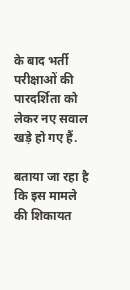के बाद भर्ती परीक्षाओं की पारदर्शिता को लेकर नए सवाल खड़े हो गए हैं.

बताया जा रहा है कि इस मामले की शिकायत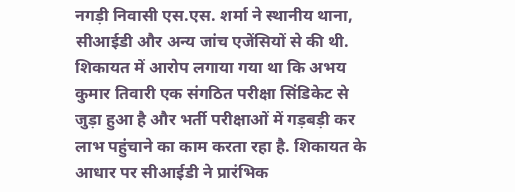नगड़ी निवासी एस.एस. शर्मा ने स्थानीय थाना, सीआईडी और अन्य जांच एजेंसियों से की थी. शिकायत में आरोप लगाया गया था कि अभय कुमार तिवारी एक संगठित परीक्षा सिंडिकेट से जुड़ा हुआ है और भर्ती परीक्षाओं में गड़बड़ी कर लाभ पहुंचाने का काम करता रहा है. शिकायत के आधार पर सीआईडी ने प्रारंभिक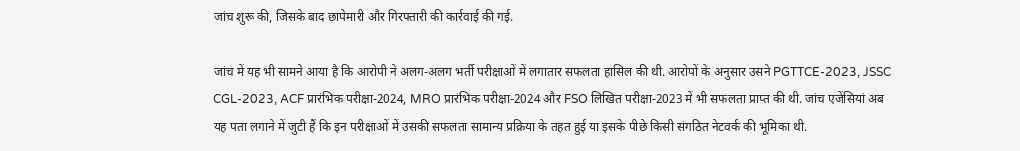जांच शुरू की, जिसके बाद छापेमारी और गिरफ्तारी की कार्रवाई की गई.

जांच में यह भी सामने आया है कि आरोपी ने अलग-अलग भर्ती परीक्षाओं में लगातार सफलता हासिल की थी. आरोपों के अनुसार उसने PGTTCE-2023, JSSC CGL-2023, ACF प्रारंभिक परीक्षा-2024, MRO प्रारंभिक परीक्षा-2024 और FSO लिखित परीक्षा-2023 में भी सफलता प्राप्त की थी. जांच एजेंसियां अब यह पता लगाने में जुटी हैं कि इन परीक्षाओं में उसकी सफलता सामान्य प्रक्रिया के तहत हुई या इसके पीछे किसी संगठित नेटवर्क की भूमिका थी.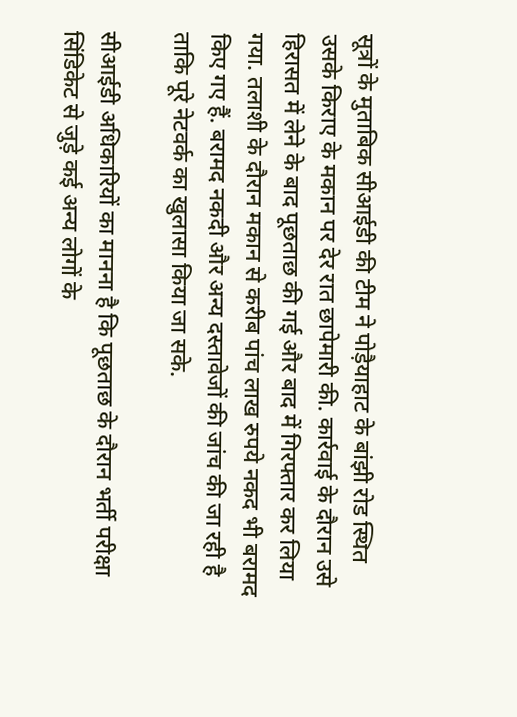सूत्रों के मुताबिक सीआईडी की टीम ने पोड़ैयाहाट के बांझी रोड स्थित उसके किराए के मकान पर देर रात छापेमारी की. कार्रवाई के दौरान उसे हिरासत में लेने के बाद पूछताछ की गई और बाद में गिरफ्तार कर लिया गया. तलाशी के दौरान मकान से करीब पांच लाख रुपये नकद भी बरामद किए गए हैं. बरामद नकदी और अन्य दस्तावेजों की जांच की जा रही है ताकि पूरे नेटवर्क का खुलासा किया जा सके.

सीआईडी अधिकारियों का मानना है कि पूछताछ के दौरान भर्ती परीक्षा सिंडिकेट से जुड़े कई अन्य लोगों के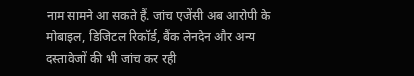नाम सामने आ सकते हैं. जांच एजेंसी अब आरोपी के मोबाइल, डिजिटल रिकॉर्ड, बैंक लेनदेन और अन्य दस्तावेजों की भी जांच कर रही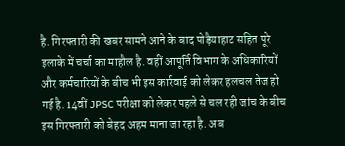है. गिरफ्तारी की खबर सामने आने के बाद पोड़ैयाहाट सहित पूरे इलाके में चर्चा का माहौल है. वहीं आपूर्ति विभाग के अधिकारियों और कर्मचारियों के बीच भी इस कार्रवाई को लेकर हलचल तेज हो गई है. 14वीं JPSC परीक्षा को लेकर पहले से चल रही जांच के बीच इस गिरफ्तारी को बेहद अहम माना जा रहा है. अब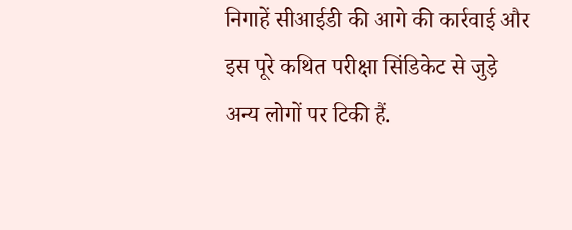निगाहें सीआईडी की आगे की कार्रवाई और इस पूरे कथित परीक्षा सिंडिकेट से जुड़े अन्य लोगों पर टिकी हैं.